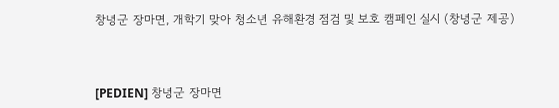창녕군 장마면, 개학기 맞아 청소년 유해환경 점검 및 보호 캠페인 실시 (창녕군 제공)



[PEDIEN] 창녕군 장마면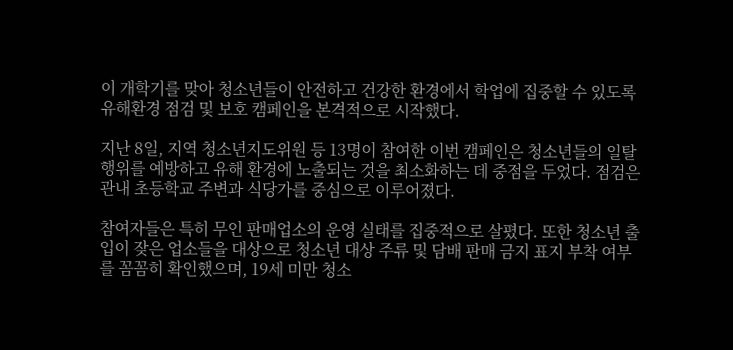이 개학기를 맞아 청소년들이 안전하고 건강한 환경에서 학업에 집중할 수 있도록 유해환경 점검 및 보호 캠페인을 본격적으로 시작했다.

지난 8일, 지역 청소년지도위원 등 13명이 참여한 이번 캠페인은 청소년들의 일탈 행위를 예방하고 유해 환경에 노출되는 것을 최소화하는 데 중점을 두었다. 점검은 관내 초등학교 주변과 식당가를 중심으로 이루어졌다.

참여자들은 특히 무인 판매업소의 운영 실태를 집중적으로 살폈다. 또한 청소년 출입이 잦은 업소들을 대상으로 청소년 대상 주류 및 담배 판매 금지 표지 부착 여부를 꼼꼼히 확인했으며, 19세 미만 청소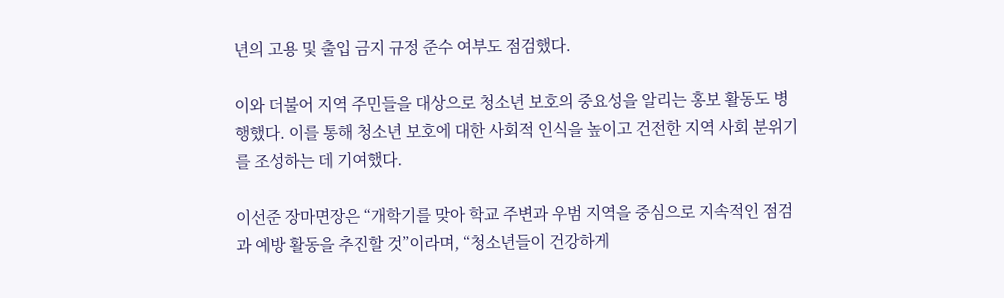년의 고용 및 출입 금지 규정 준수 여부도 점검했다.

이와 더불어 지역 주민들을 대상으로 청소년 보호의 중요성을 알리는 홍보 활동도 병행했다. 이를 통해 청소년 보호에 대한 사회적 인식을 높이고 건전한 지역 사회 분위기를 조성하는 데 기여했다.

이선준 장마면장은 “개학기를 맞아 학교 주변과 우범 지역을 중심으로 지속적인 점검과 예방 활동을 추진할 것”이라며, “청소년들이 건강하게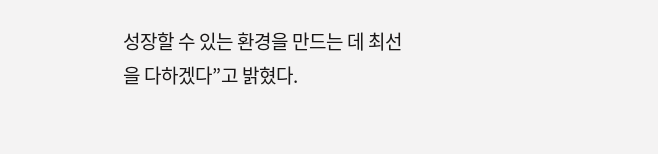성장할 수 있는 환경을 만드는 데 최선을 다하겠다”고 밝혔다.